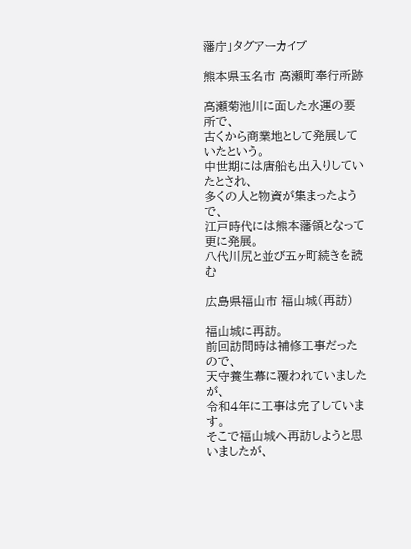藩庁」タグアーカイブ

熊本県玉名市 高瀬町奉行所跡

高瀬菊池川に面した水運の要所で、
古くから商業地として発展していたという。
中世期には唐船も出入りしていたとされ、
多くの人と物資が集まったようで、
江戸時代には熊本藩領となって更に発展。
八代川尻と並び五ヶ町続きを読む

広島県福山市 福山城(再訪)

福山城に再訪。
前回訪問時は補修工事だったので、
天守養生幕に覆われていましたが、
令和4年に工事は完了しています。
そこで福山城へ再訪しようと思いましたが、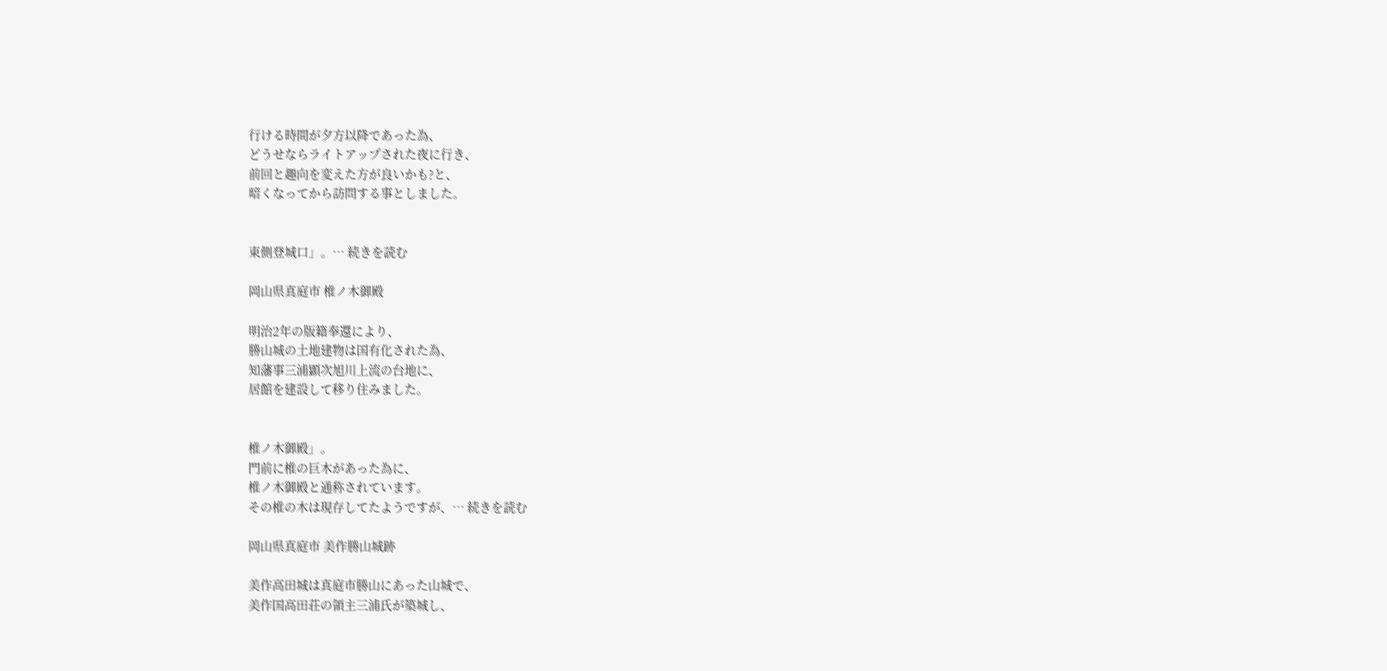行ける時間が夕方以降であった為、
どうせならライトアップされた夜に行き、
前回と趣向を変えた方が良いかも?と、
暗くなってから訪問する事としました。


東側登城口」。… 続きを読む

岡山県真庭市 椎ノ木御殿

明治2年の版籍奉還により、
勝山城の土地建物は国有化された為、
知藩事三浦顕次旭川上流の台地に、
居館を建設して移り住みました。


椎ノ木御殿」。
門前に椎の巨木があった為に、
椎ノ木御殿と通称されています。
その椎の木は現存してたようですが、… 続きを読む

岡山県真庭市 美作勝山城跡

美作高田城は真庭市勝山にあった山城で、
美作国高田荘の領主三浦氏が築城し、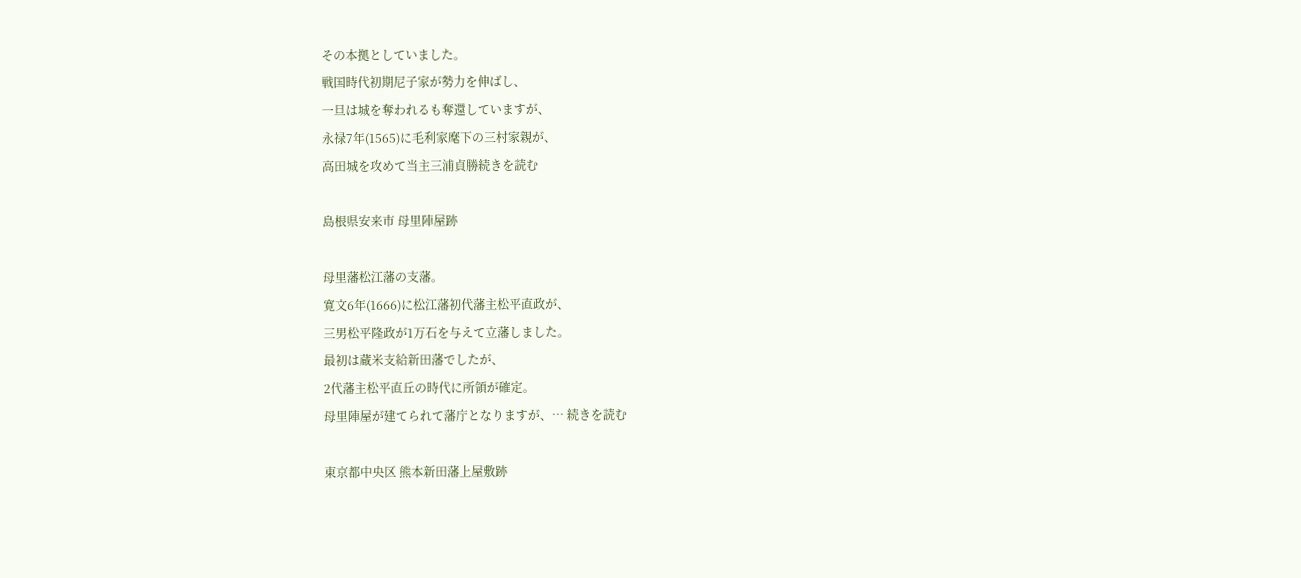その本拠としていました。
戦国時代初期尼子家が勢力を伸ばし、
一旦は城を奪われるも奪還していますが、
永禄7年(1565)に毛利家麾下の三村家親が、
高田城を攻めて当主三浦貞勝続きを読む

島根県安来市 母里陣屋跡

母里藩松江藩の支藩。
寛文6年(1666)に松江藩初代藩主松平直政が、
三男松平隆政が1万石を与えて立藩しました。
最初は蔵米支給新田藩でしたが、
2代藩主松平直丘の時代に所領が確定。
母里陣屋が建てられて藩庁となりますが、… 続きを読む

東京都中央区 熊本新田藩上屋敷跡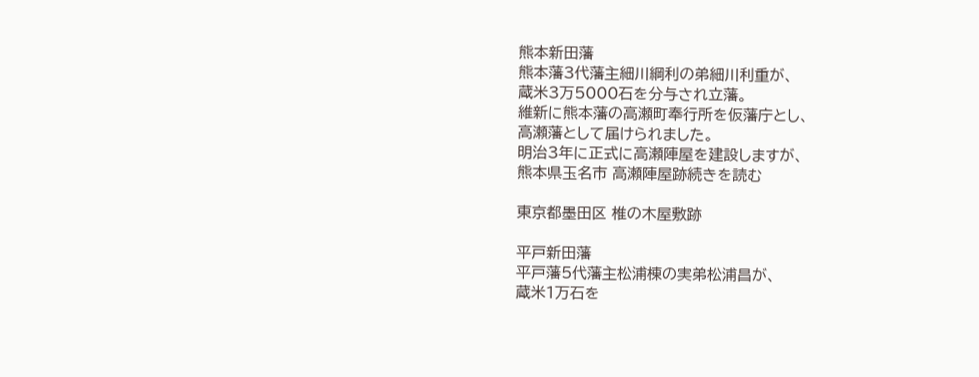熊本新田藩
熊本藩3代藩主細川綱利の弟細川利重が、
蔵米3万5000石を分与され立藩。
維新に熊本藩の高瀬町奉行所を仮藩庁とし、
高瀬藩として届けられました。
明治3年に正式に高瀬陣屋を建設しますが、
熊本県玉名市 高瀬陣屋跡続きを読む

東京都墨田区 椎の木屋敷跡

平戸新田藩
平戸藩5代藩主松浦棟の実弟松浦昌が、
蔵米1万石を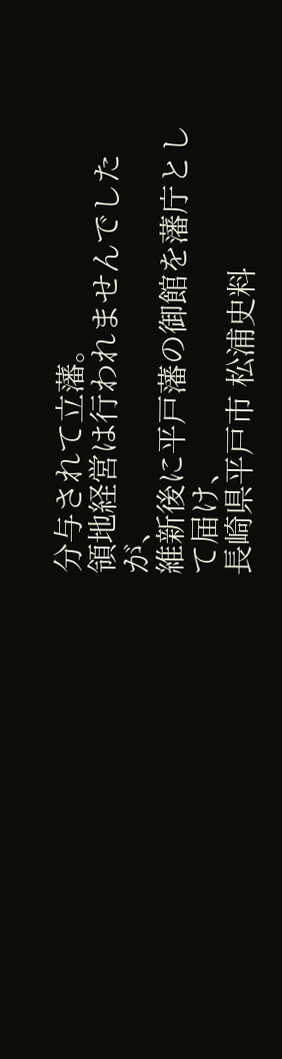分与されて立藩。
領地経営は行われませんでしたが、
維新後に平戸藩の御館を藩庁として届け、
長崎県平戸市 松浦史料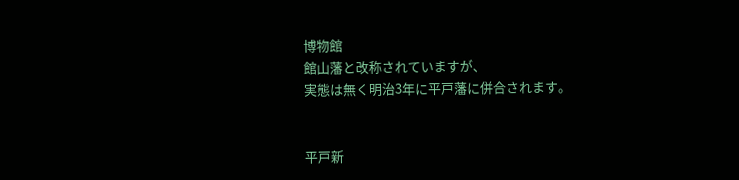博物館
館山藩と改称されていますが、
実態は無く明治3年に平戸藩に併合されます。


平戸新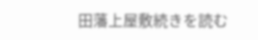田藩上屋敷続きを読む